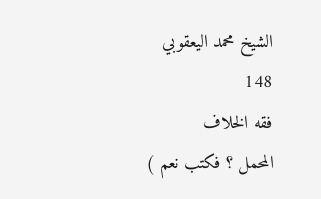الشيخ محمد اليعقوبي
148
فقه الخلاف
المحمل ؟ فكتب نعم )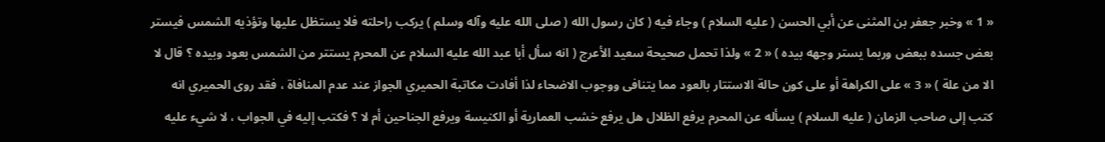« 1 » وخبر جعفر بن المثنى عن أبي الحسن ( عليه السلام ) وجاء فيه ( كان رسول الله ( صلى الله عليه وآله وسلم ) يركب راحلته فلا يستظل عليها وتؤذيه الشمس فيستر بعض جسده ببعض وربما يستر وجهه بيده ) « 2 » ولذا تحمل صحيحة سعيد الأعرج ( انه سأل أبا عبد الله عليه السلام عن المحرم يستتر من الشمس بعود وبيده ؟ قال لا الا من علة ) « 3 » على الكراهة أو على كون حالة الاستتار بالعود مما يتنافى ووجوب الاضحاء لذا أفادت مكاتبة الحميري الجواز عند عدم المنافاة ، فقد روى الحميري انه كتب إلى صاحب الزمان ( عليه السلام ) يسأله عن المحرم يرفع الظلال هل يرفع خشب العمارية أو الكنيسة ويرفع الجناحين أم لا ؟ فكتب إليه في الجواب ، لا شيء عليه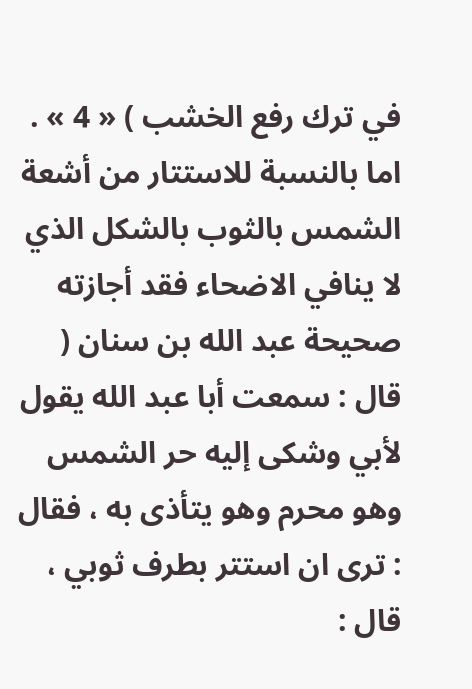في ترك رفع الخشب ) « 4 » . اما بالنسبة للاستتار من أشعة الشمس بالثوب بالشكل الذي لا ينافي الاضحاء فقد أجازته صحيحة عبد الله بن سنان ( قال : سمعت أبا عبد الله يقول لأبي وشكى إليه حر الشمس وهو محرم وهو يتأذى به ، فقال : ترى ان استتر بطرف ثوبي ، قال :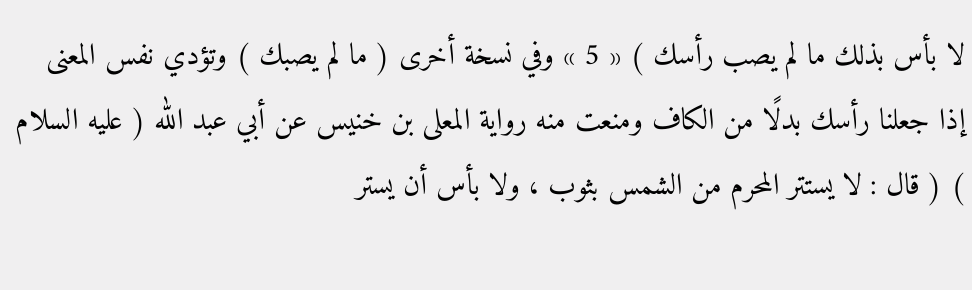لا بأس بذلك ما لم يصب رأسك ) « 5 » وفي نسخة أخرى ( ما لم يصبك ) وتؤدي نفس المعنى إذا جعلنا رأسك بدلًا من الكاف ومنعت منه رواية المعلى بن خنيس عن أبي عبد الله ( عليه السلام ) ( قال : لا يستتر المحرم من الشمس بثوب ، ولا بأس أن يستر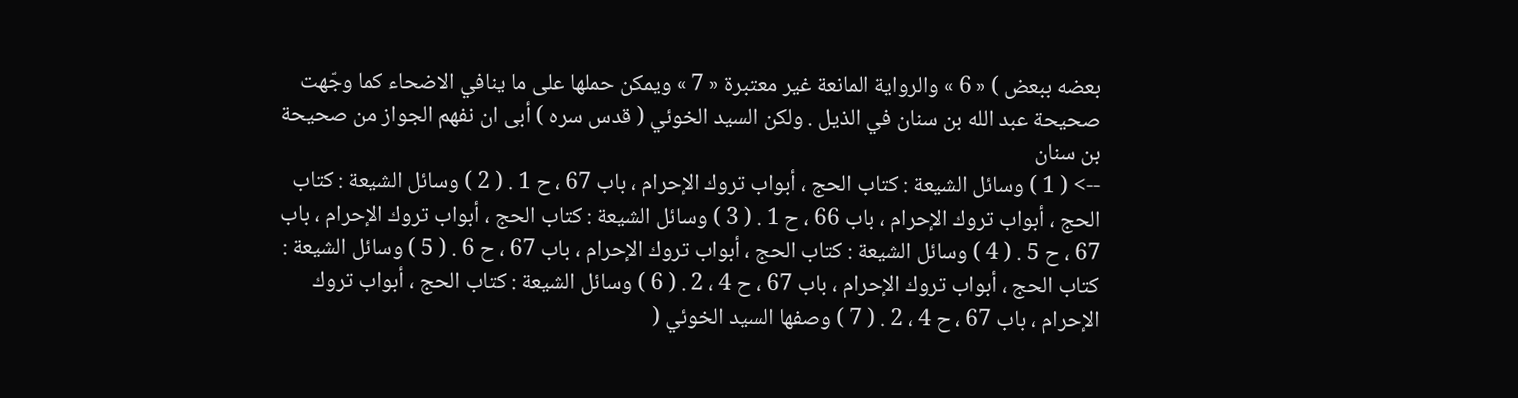بعضه ببعض ) « 6 » والرواية المانعة غير معتبرة « 7 » ويمكن حملها على ما ينافي الاضحاء كما وجّهت صحيحة عبد الله بن سنان في الذيل . ولكن السيد الخوئي ( قدس سره ) أبى ان نفهم الجواز من صحيحة بن سنان
--> ( 1 ) وسائل الشيعة : كتاب الحج ، أبواب تروك الإحرام ، باب 67 ، ح 1 . ( 2 ) وسائل الشيعة : كتاب الحج ، أبواب تروك الإحرام ، باب 66 ، ح 1 . ( 3 ) وسائل الشيعة : كتاب الحج ، أبواب تروك الإحرام ، باب 67 ، ح 5 . ( 4 ) وسائل الشيعة : كتاب الحج ، أبواب تروك الإحرام ، باب 67 ، ح 6 . ( 5 ) وسائل الشيعة : كتاب الحج ، أبواب تروك الإحرام ، باب 67 ، ح 4 ، 2 . ( 6 ) وسائل الشيعة : كتاب الحج ، أبواب تروك الإحرام ، باب 67 ، ح 4 ، 2 . ( 7 ) وصفها السيد الخوئي (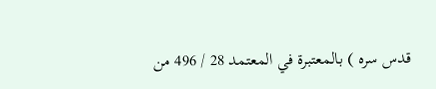قدس سره ) بالمعتبرة في المعتمد 28 / 496 من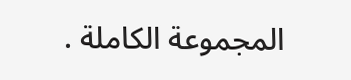المجموعة الكاملة .